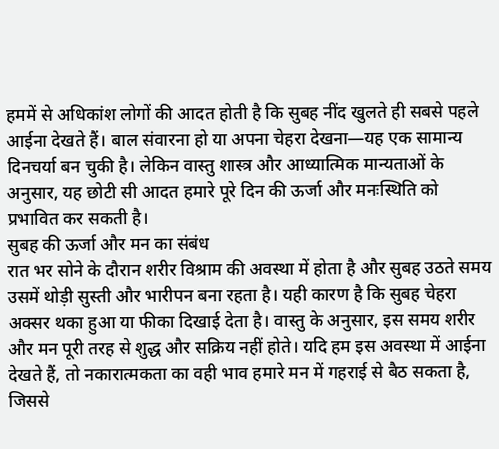हममें से अधिकांश लोगों की आदत होती है कि सुबह नींद खुलते ही सबसे पहले आईना देखते हैं। बाल संवारना हो या अपना चेहरा देखना—यह एक सामान्य दिनचर्या बन चुकी है। लेकिन वास्तु शास्त्र और आध्यात्मिक मान्यताओं के अनुसार, यह छोटी सी आदत हमारे पूरे दिन की ऊर्जा और मनःस्थिति को प्रभावित कर सकती है।
सुबह की ऊर्जा और मन का संबंध
रात भर सोने के दौरान शरीर विश्राम की अवस्था में होता है और सुबह उठते समय उसमें थोड़ी सुस्ती और भारीपन बना रहता है। यही कारण है कि सुबह चेहरा अक्सर थका हुआ या फीका दिखाई देता है। वास्तु के अनुसार, इस समय शरीर और मन पूरी तरह से शुद्ध और सक्रिय नहीं होते। यदि हम इस अवस्था में आईना देखते हैं, तो नकारात्मकता का वही भाव हमारे मन में गहराई से बैठ सकता है, जिससे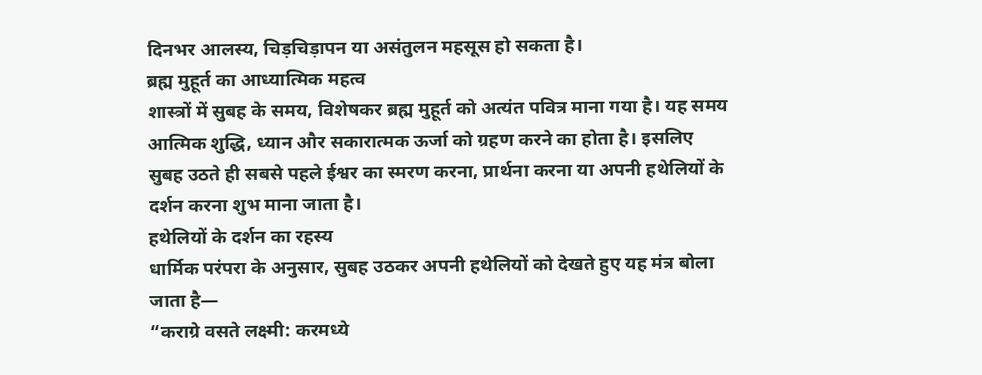दिनभर आलस्य, चिड़चिड़ापन या असंतुलन महसूस हो सकता है।
ब्रह्म मुहूर्त का आध्यात्मिक महत्व
शास्त्रों में सुबह के समय, विशेषकर ब्रह्म मुहूर्त को अत्यंत पवित्र माना गया है। यह समय आत्मिक शुद्धि, ध्यान और सकारात्मक ऊर्जा को ग्रहण करने का होता है। इसलिए सुबह उठते ही सबसे पहले ईश्वर का स्मरण करना, प्रार्थना करना या अपनी हथेलियों के दर्शन करना शुभ माना जाता है।
हथेलियों के दर्शन का रहस्य
धार्मिक परंपरा के अनुसार, सुबह उठकर अपनी हथेलियों को देखते हुए यह मंत्र बोला जाता है—
“कराग्रे वसते लक्ष्मी: करमध्ये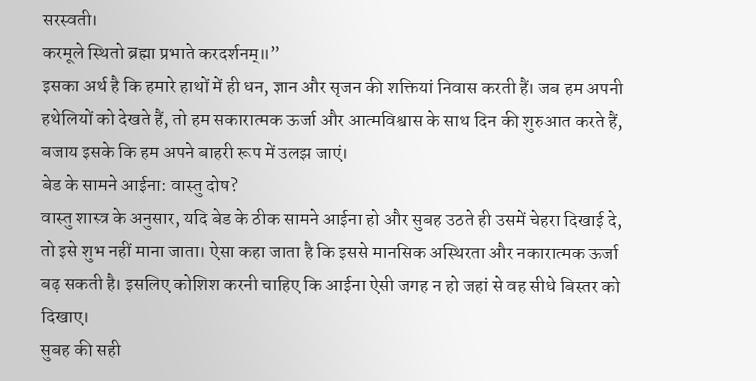सरस्वती।
करमूले स्थितो ब्रह्मा प्रभाते करदर्शनम्॥”
इसका अर्थ है कि हमारे हाथों में ही धन, ज्ञान और सृजन की शक्तियां निवास करती हैं। जब हम अपनी हथेलियों को देखते हैं, तो हम सकारात्मक ऊर्जा और आत्मविश्वास के साथ दिन की शुरुआत करते हैं, बजाय इसके कि हम अपने बाहरी रूप में उलझ जाएं।
बेड के सामने आईना: वास्तु दोष?
वास्तु शास्त्र के अनुसार, यदि बेड के ठीक सामने आईना हो और सुबह उठते ही उसमें चेहरा दिखाई दे, तो इसे शुभ नहीं माना जाता। ऐसा कहा जाता है कि इससे मानसिक अस्थिरता और नकारात्मक ऊर्जा बढ़ सकती है। इसलिए कोशिश करनी चाहिए कि आईना ऐसी जगह न हो जहां से वह सीधे बिस्तर को दिखाए।
सुबह की सही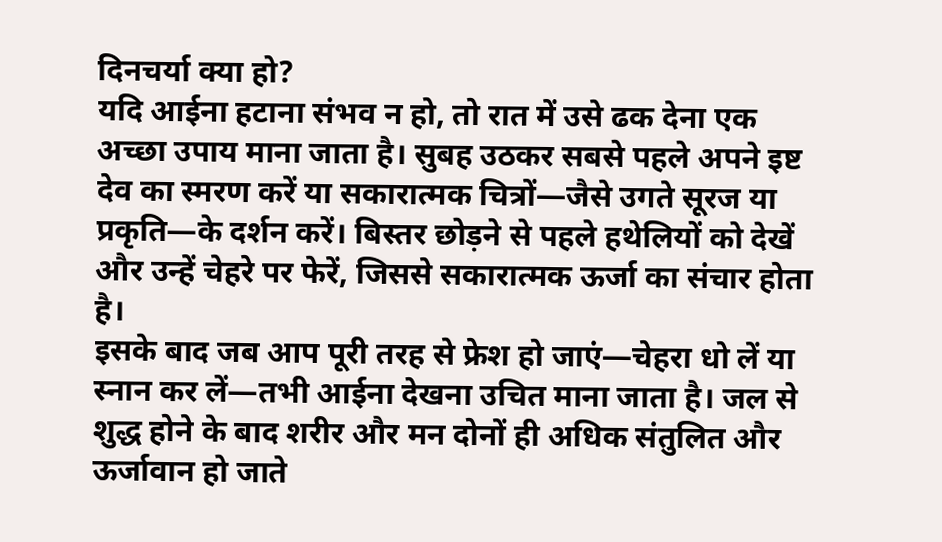दिनचर्या क्या हो?
यदि आईना हटाना संभव न हो, तो रात में उसे ढक देना एक अच्छा उपाय माना जाता है। सुबह उठकर सबसे पहले अपने इष्ट देव का स्मरण करें या सकारात्मक चित्रों—जैसे उगते सूरज या प्रकृति—के दर्शन करें। बिस्तर छोड़ने से पहले हथेलियों को देखें और उन्हें चेहरे पर फेरें, जिससे सकारात्मक ऊर्जा का संचार होता है।
इसके बाद जब आप पूरी तरह से फ्रेश हो जाएं—चेहरा धो लें या स्नान कर लें—तभी आईना देखना उचित माना जाता है। जल से शुद्ध होने के बाद शरीर और मन दोनों ही अधिक संतुलित और ऊर्जावान हो जाते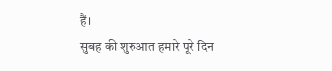हैं।
सुबह की शुरुआत हमारे पूरे दिन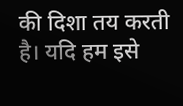की दिशा तय करती है। यदि हम इसे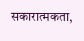सकारात्मकता,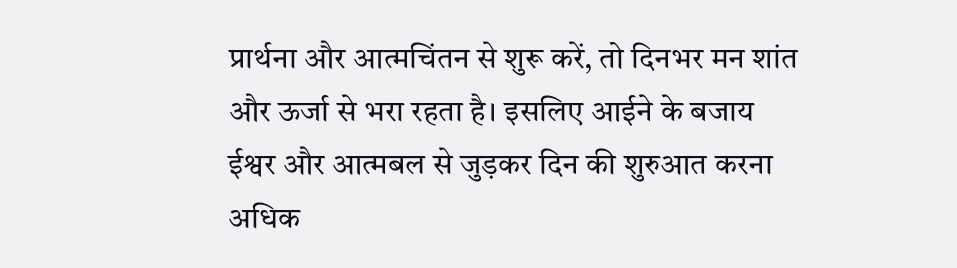प्रार्थना और आत्मचिंतन से शुरू करें, तो दिनभर मन शांत और ऊर्जा से भरा रहता है। इसलिए आईने के बजाय ईश्वर और आत्मबल से जुड़कर दिन की शुरुआत करना अधिक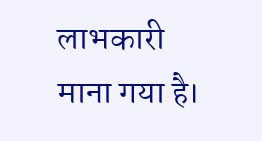लाभकारी माना गया है।